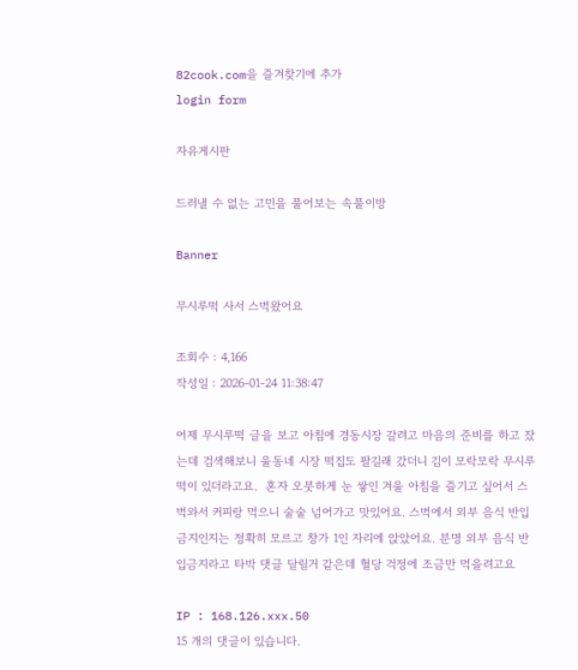82cook.com을 즐겨찾기에 추가
login form

자유게시판

드러낼 수 없는 고민을 풀어보는 속풀이방

Banner

무시루떡 사서 스벅왔어요

조회수 : 4,166
작성일 : 2026-01-24 11:38:47

어제 무시루떡 글을 보고 아침에 경동시장 갈려고 마음의 준비를 하고 잤는데 검색해보니 울동네 시장 떡집도 팔길래 갔더니 김이 모락모락 무시루떡이 있더라고요.  혼자 오붓하게 눈 쌓인 겨울 아침을 즐기고 싶어서 스벅와서 커피랑 먹으니 술술 넘어가고 맛있어요. 스벅에서 외부 음식 반입금지인지는 정확히 모르고 창가 1인 자리에 앉았어요. 분명 외부 음식 반입금지라고 타박 댓글 달릴거 같은데 혈당 걱정에 조금만 먹을려고요

IP : 168.126.xxx.50
15 개의 댓글이 있습니다.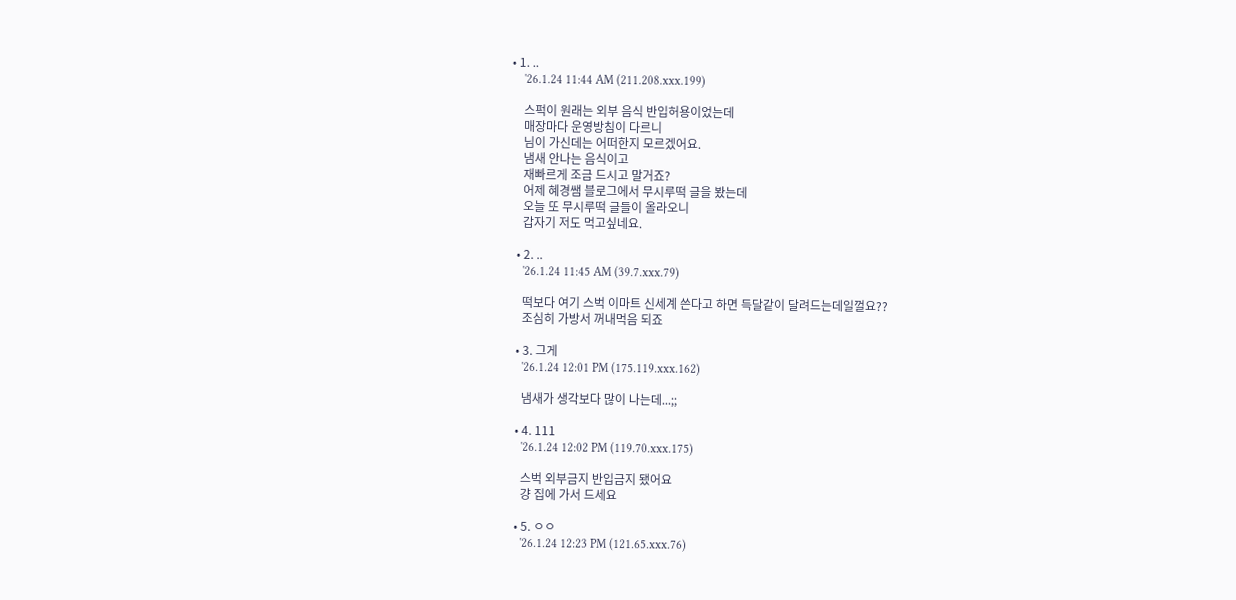• 1. ..
    '26.1.24 11:44 AM (211.208.xxx.199)

    스퍽이 원래는 외부 음식 반입허용이었는데
    매장마다 운영방침이 다르니
    님이 가신데는 어떠한지 모르겠어요.
    냄새 안나는 음식이고
    재빠르게 조금 드시고 말거죠?
    어제 혜경쌤 블로그에서 무시루떡 글을 봤는데
    오늘 또 무시루떡 글들이 올라오니
    갑자기 저도 먹고싶네요.

  • 2. ..
    '26.1.24 11:45 AM (39.7.xxx.79)

    떡보다 여기 스벅 이마트 신세계 쓴다고 하면 득달같이 달려드는데일껄요??
    조심히 가방서 꺼내먹음 되죠

  • 3. 그게
    '26.1.24 12:01 PM (175.119.xxx.162)

    냄새가 생각보다 많이 나는데...;;

  • 4. 111
    '26.1.24 12:02 PM (119.70.xxx.175)

    스벅 외부금지 반입금지 됐어요
    걍 집에 가서 드세요

  • 5. ㅇㅇ
    '26.1.24 12:23 PM (121.65.xxx.76)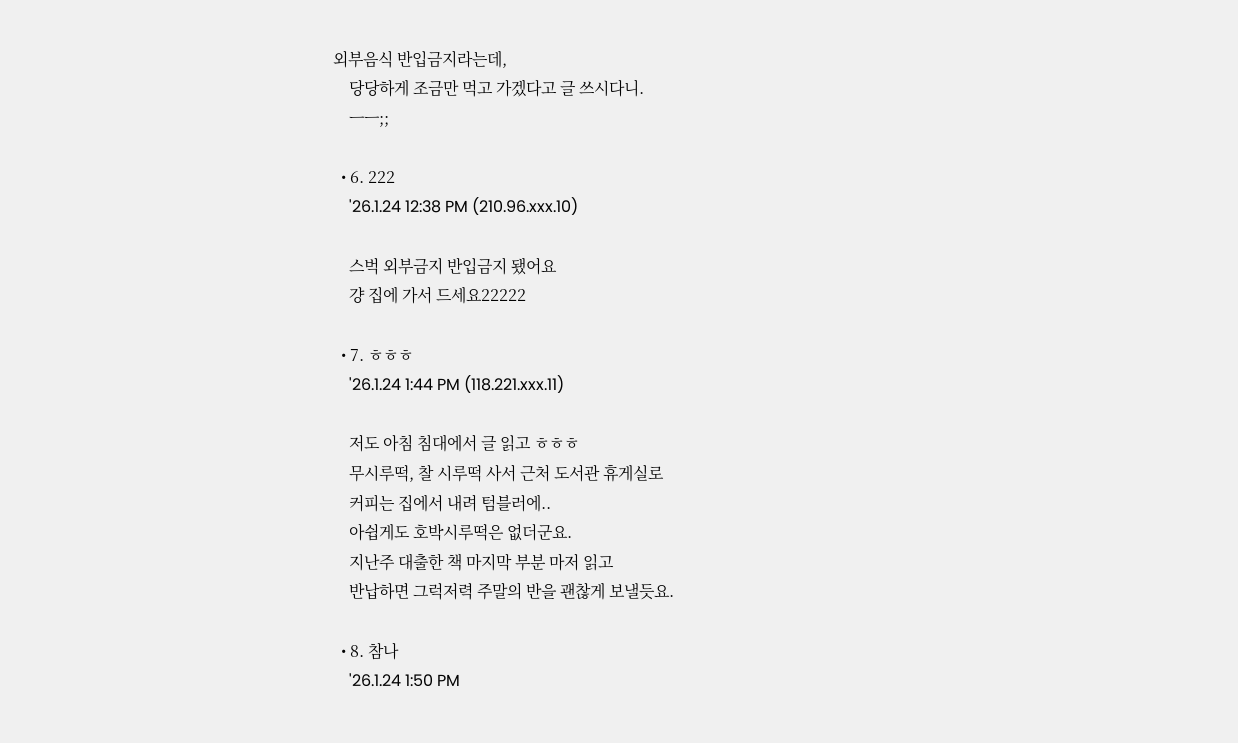외부음식 반입금지라는데,
    당당하게 조금만 먹고 가겠다고 글 쓰시다니.
    ㅡㅡ;;

  • 6. 222
    '26.1.24 12:38 PM (210.96.xxx.10)

    스벅 외부금지 반입금지 됐어요
    걍 집에 가서 드세요22222

  • 7. ㅎㅎㅎ
    '26.1.24 1:44 PM (118.221.xxx.11)

    저도 아침 침대에서 글 읽고 ㅎㅎㅎ
    무시루떡, 찰 시루떡 사서 근처 도서관 휴게실로
    커피는 집에서 내려 텀블러에..
    아쉽게도 호박시루떡은 없더군요.
    지난주 대출한 책 마지막 부분 마저 읽고
    반납하면 그럭저력 주말의 반을 괜찮게 보낼듯요.

  • 8. 참나
    '26.1.24 1:50 PM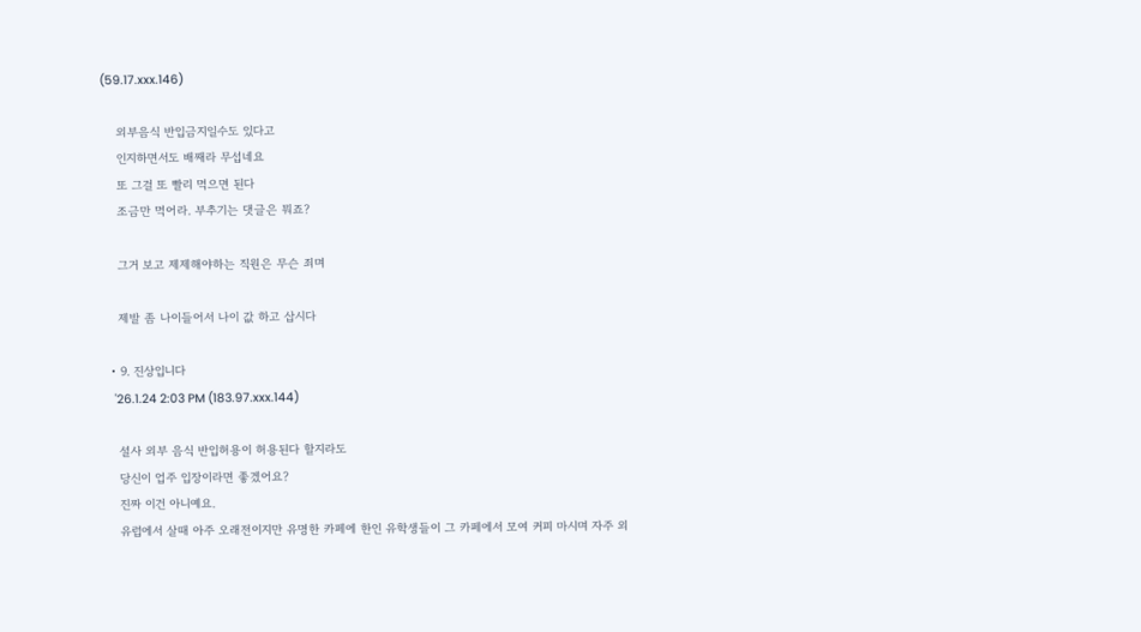(59.17.xxx.146)

    외부음식 반입금지일수도 있다고
    인지하면서도 배째라 무섭네요
    또 그걸 또 빨리 먹으면 된다
    조금만 먹어라. 부추기는 댓글은 뭐죠?

    그거 보고 제제해야하는 직원은 무슨 죄며

    제발 좀 나이들어서 나이 값 하고 삽시다

  • 9. 진상입니다
    '26.1.24 2:03 PM (183.97.xxx.144)

    설사 외부 음식 반입허용이 허용된다 할지라도
    당신이 업주 입장이라면 좋겠어요?
    진짜 이건 아니예요.
    유럽에서 살때 아주 오래전이지만 유명한 카페에 한인 유학생들이 그 카페에서 모여 커피 마시며 자주 외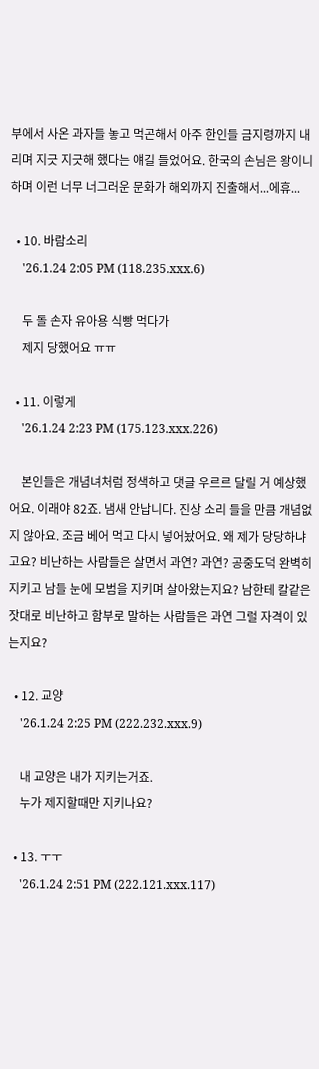부에서 사온 과자들 놓고 먹곤해서 아주 한인들 금지령까지 내리며 지긋 지긋해 했다는 얘길 들었어요. 한국의 손님은 왕이니 하며 이런 너무 너그러운 문화가 해외까지 진출해서...에휴...

  • 10. 바람소리
    '26.1.24 2:05 PM (118.235.xxx.6)

    두 돌 손자 유아용 식빵 먹다가
    제지 당했어요 ㅠㅠ

  • 11. 이렇게
    '26.1.24 2:23 PM (175.123.xxx.226)

    본인들은 개념녀처럼 정색하고 댓글 우르르 달릴 거 예상했어요. 이래야 82죠. 냄새 안납니다. 진상 소리 들을 만큼 개념없지 않아요. 조금 베어 먹고 다시 넣어놨어요. 왜 제가 당당하냐고요? 비난하는 사람들은 살면서 과연? 과연? 공중도덕 완벽히 지키고 남들 눈에 모범을 지키며 살아왔는지요? 남한테 칼같은 잣대로 비난하고 함부로 말하는 사람들은 과연 그럴 자격이 있는지요?

  • 12. 교양
    '26.1.24 2:25 PM (222.232.xxx.9)

    내 교양은 내가 지키는거죠.
    누가 제지할때만 지키나요?

  • 13. ㅜㅜ
    '26.1.24 2:51 PM (222.121.xxx.117)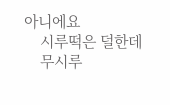아니에요
    시루떡은 덜한데
    무시루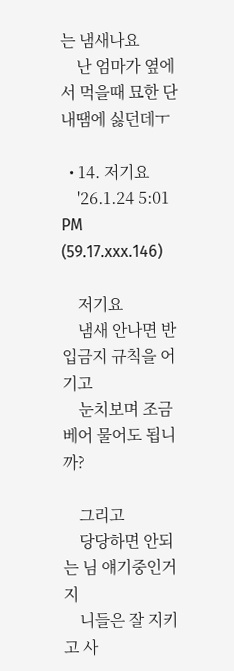는 냄새나요
    난 엄마가 옆에서 먹을때 묘한 단내땜에 싫던데ㅜ

  • 14. 저기요
    '26.1.24 5:01 PM (59.17.xxx.146)

    저기요
    냄새 안나면 반입금지 규칙을 어기고
    눈치보며 조금 베어 물어도 됩니까?

    그리고
    당당하면 안되는 님 얘기중인거지
    니들은 잘 지키고 사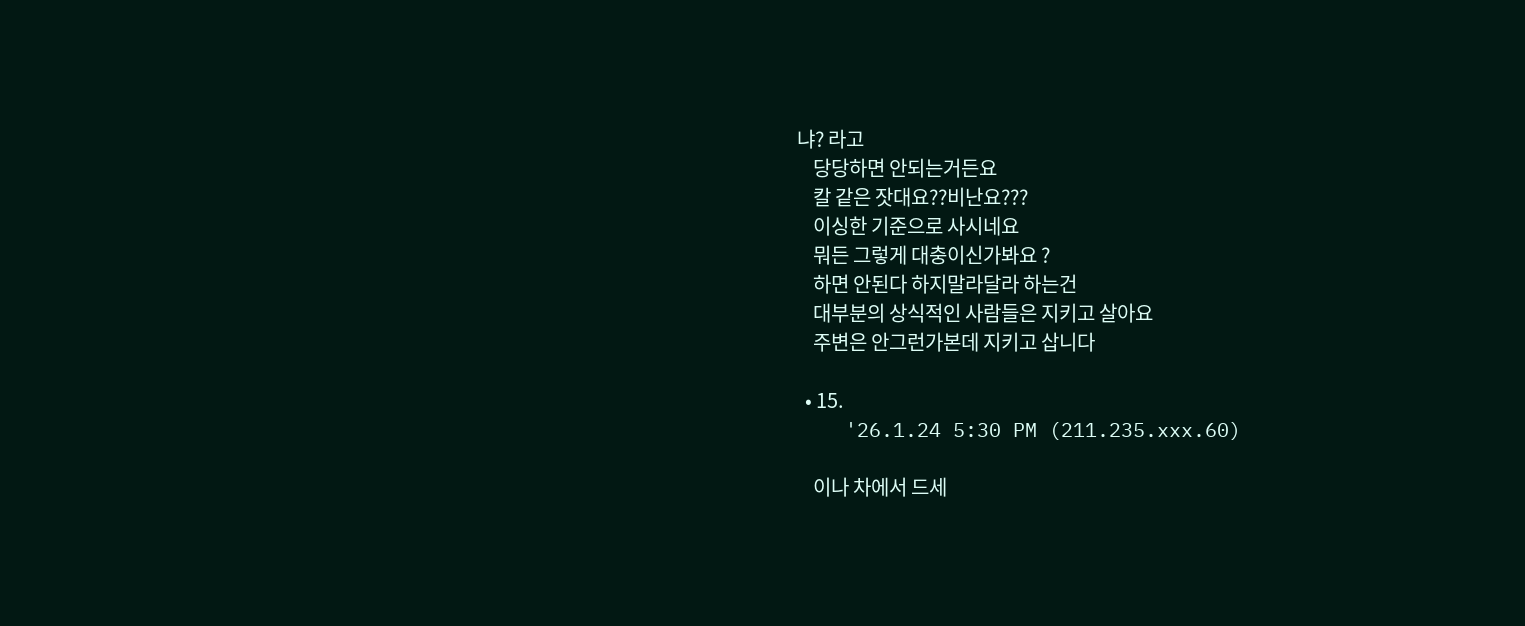냐? 라고
    당당하면 안되는거든요
    칼 같은 잣대요??비난요???
    이싱한 기준으로 사시네요
    뭐든 그렇게 대충이신가봐요 ?
    하면 안된다 하지말라달라 하는건
    대부분의 상식적인 사람들은 지키고 살아요
    주변은 안그런가본데 지키고 삽니다

  • 15.
    '26.1.24 5:30 PM (211.235.xxx.60)

    이나 차에서 드세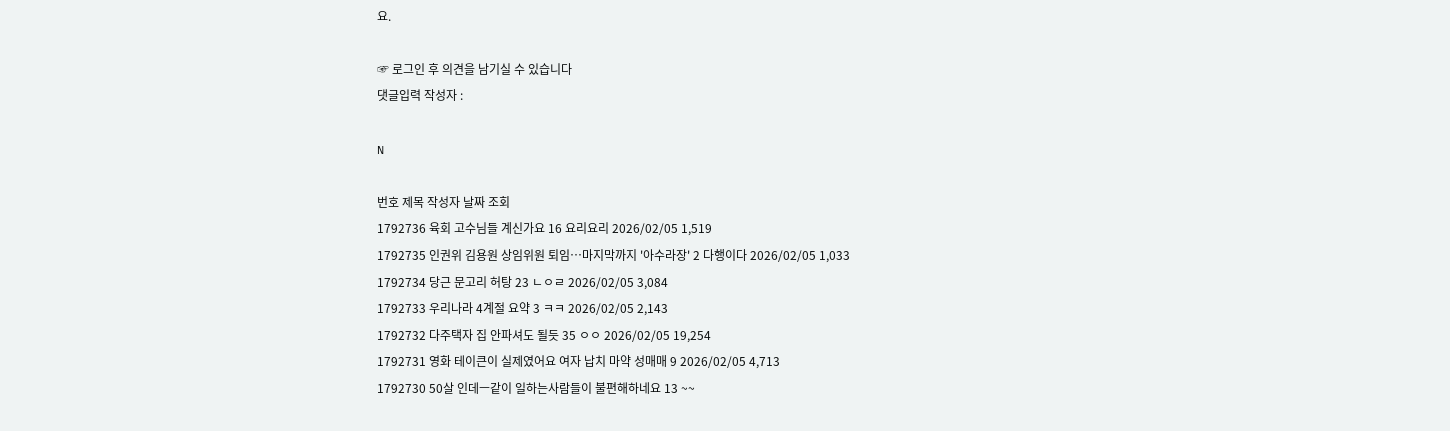요.

☞ 로그인 후 의견을 남기실 수 있습니다
댓글입력 작성자 :

N

번호 제목 작성자 날짜 조회
1792736 육회 고수님들 계신가요 16 요리요리 2026/02/05 1,519
1792735 인권위 김용원 상임위원 퇴임…마지막까지 '아수라장' 2 다행이다 2026/02/05 1,033
1792734 당근 문고리 허탕 23 ㄴㅇㄹ 2026/02/05 3,084
1792733 우리나라 4계절 요약 3 ㅋㅋ 2026/02/05 2,143
1792732 다주택자 집 안파셔도 될듯 35 ㅇㅇ 2026/02/05 19,254
1792731 영화 테이큰이 실제였어요 여자 납치 마약 성매매 9 2026/02/05 4,713
1792730 50살 인데ㅡ같이 일하는사람들이 불편해하네요 13 ~~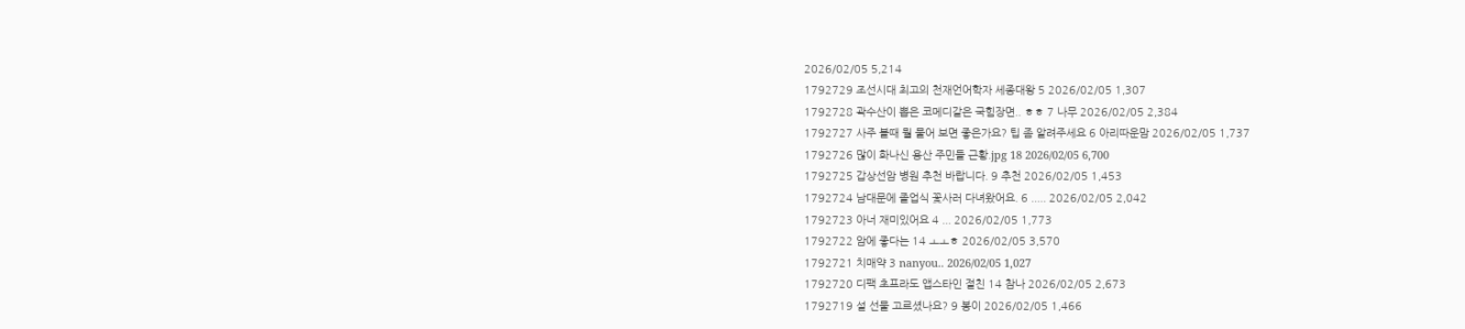2026/02/05 5,214
1792729 조선시대 최고의 천재언어학자 세종대왕 5 2026/02/05 1,307
1792728 곽수산이 뽑은 코메디같은 국힘장면.. ㅎㅎ 7 나무 2026/02/05 2,384
1792727 사주 볼때 뭘 물어 보면 좋은가요? 팁 좀 알려주세요 6 아리따운맘 2026/02/05 1,737
1792726 많이 화나신 용산 주민들 근황.jpg 18 2026/02/05 6,700
1792725 갑상선암 병원 추천 바랍니다. 9 추천 2026/02/05 1,453
1792724 남대문에 졸업식 꽃사러 다녀왔어요. 6 ..... 2026/02/05 2,042
1792723 아너 재미있어요 4 ... 2026/02/05 1,773
1792722 암에 좋다는 14 ㅗㅗㅎ 2026/02/05 3,570
1792721 치매약 3 nanyou.. 2026/02/05 1,027
1792720 디팩 초프라도 앱스타인 절친 14 참나 2026/02/05 2,673
1792719 설 선물 고르셨나요? 9 봉이 2026/02/05 1,466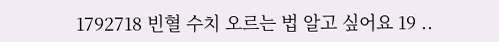1792718 빈혈 수치 오르는 법 알고 싶어요 19 ..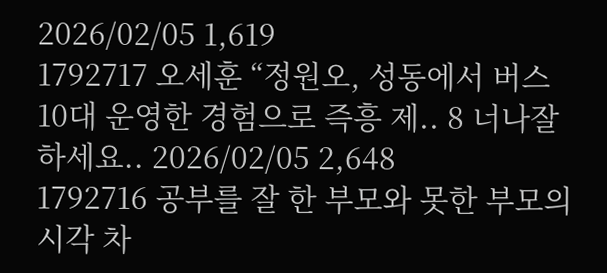2026/02/05 1,619
1792717 오세훈 “정원오, 성동에서 버스 10대 운영한 경험으로 즉흥 제.. 8 너나잘하세요.. 2026/02/05 2,648
1792716 공부를 잘 한 부모와 못한 부모의 시각 차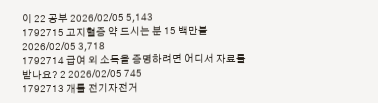이 22 공부 2026/02/05 5,143
1792715 고지혈증 약 드시는 분 15 백만불 2026/02/05 3,718
1792714 급여 외 소득을 증명하려면 어디서 자료를 받나요? 2 2026/02/05 745
1792713 개를 전기자전거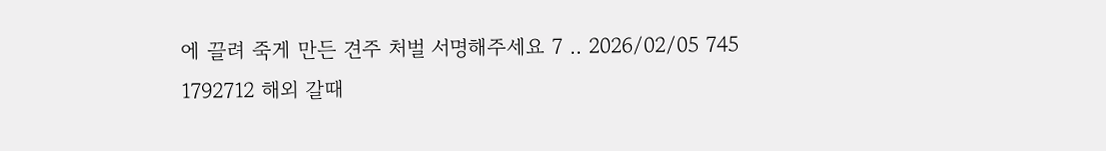에 끌려 죽게 만든 견주 처벌 서명해주세요 7 .. 2026/02/05 745
1792712 해외 갈때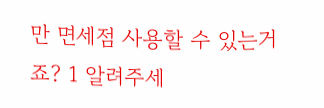만 면세점 사용할 수 있는거죠? 1 알려주세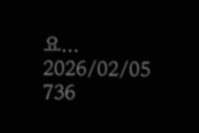요... 2026/02/05 736